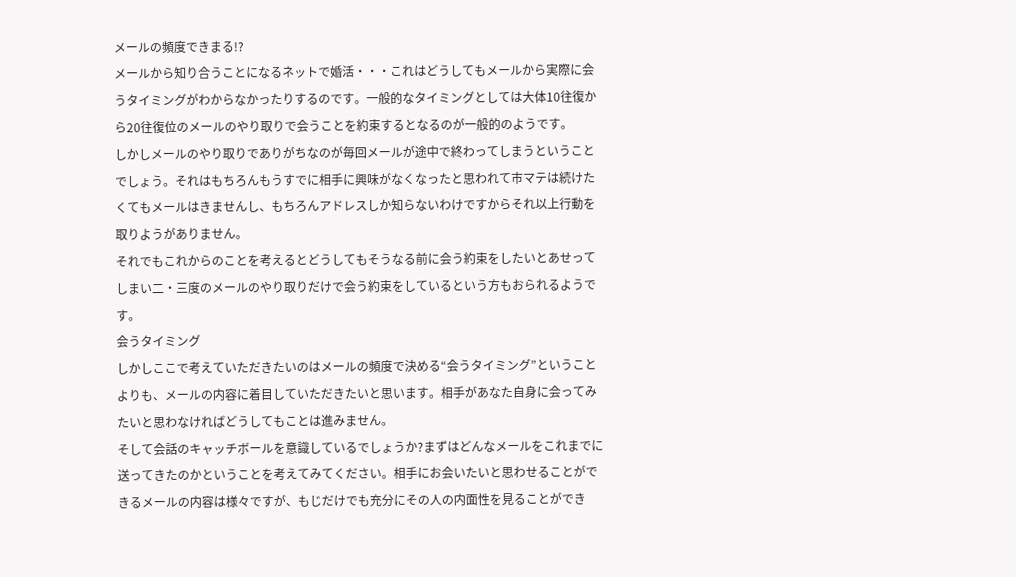メールの頻度できまる!?
メールから知り合うことになるネットで婚活・・・これはどうしてもメールから実際に会うタイミングがわからなかったりするのです。一般的なタイミングとしては大体10往復から20往復位のメールのやり取りで会うことを約束するとなるのが一般的のようです。
しかしメールのやり取りでありがちなのが毎回メールが途中で終わってしまうということでしょう。それはもちろんもうすでに相手に興味がなくなったと思われて市マテは続けたくてもメールはきませんし、もちろんアドレスしか知らないわけですからそれ以上行動を取りようがありません。
それでもこれからのことを考えるとどうしてもそうなる前に会う約束をしたいとあせってしまい二・三度のメールのやり取りだけで会う約束をしているという方もおられるようです。
会うタイミング
しかしここで考えていただきたいのはメールの頻度で決める“会うタイミング”ということよりも、メールの内容に着目していただきたいと思います。相手があなた自身に会ってみたいと思わなければどうしてもことは進みません。
そして会話のキャッチボールを意識しているでしょうか?まずはどんなメールをこれまでに送ってきたのかということを考えてみてください。相手にお会いたいと思わせることができるメールの内容は様々ですが、もじだけでも充分にその人の内面性を見ることができ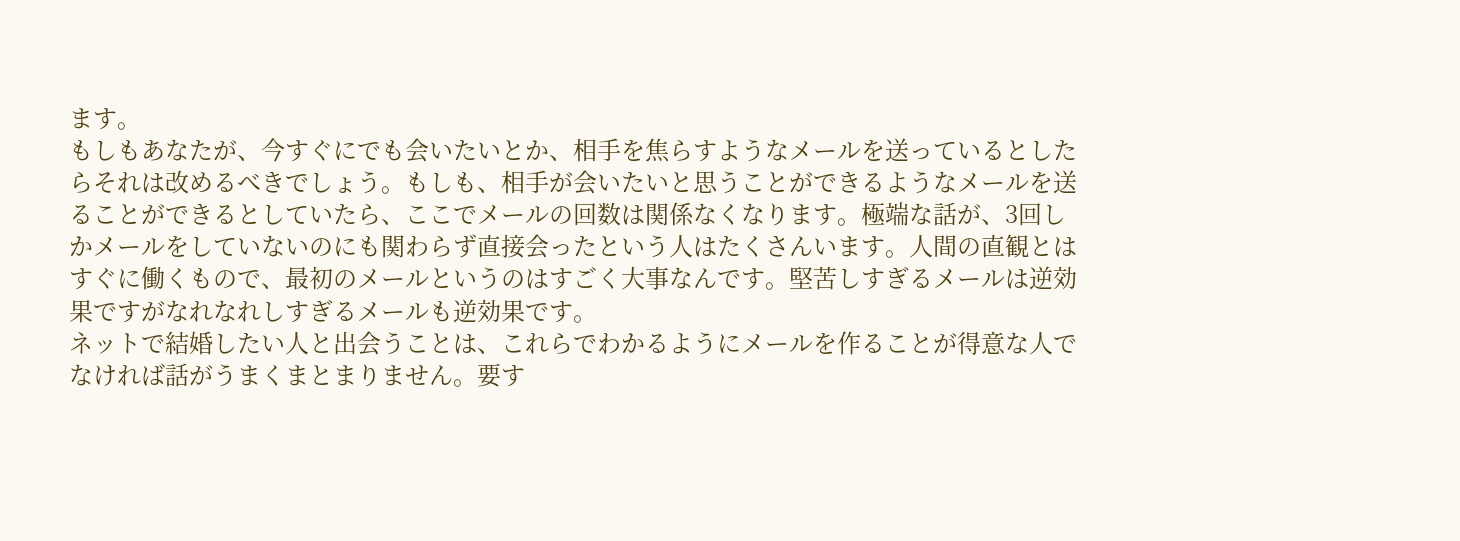ます。
もしもあなたが、今すぐにでも会いたいとか、相手を焦らすようなメールを送っているとしたらそれは改めるべきでしょう。もしも、相手が会いたいと思うことができるようなメールを送ることができるとしていたら、ここでメールの回数は関係なくなります。極端な話が、3回しかメールをしていないのにも関わらず直接会ったという人はたくさんいます。人間の直観とはすぐに働くもので、最初のメールというのはすごく大事なんです。堅苦しすぎるメールは逆効果ですがなれなれしすぎるメールも逆効果です。
ネットで結婚したい人と出会うことは、これらでわかるようにメールを作ることが得意な人でなければ話がうまくまとまりません。要す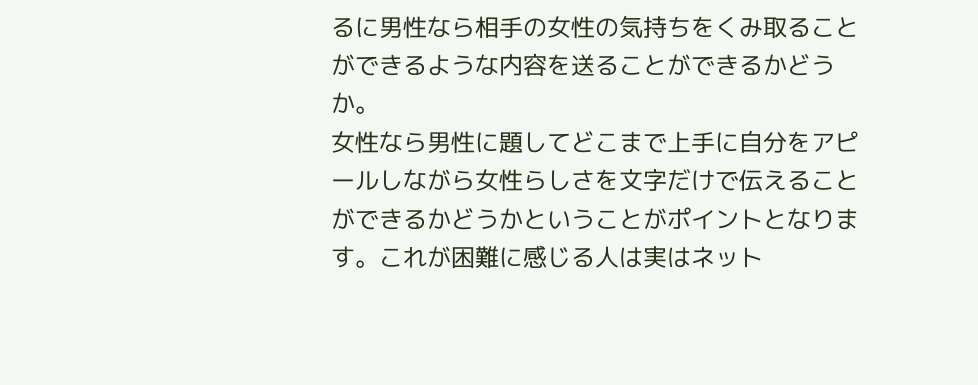るに男性なら相手の女性の気持ちをくみ取ることができるような内容を送ることができるかどうか。
女性なら男性に題してどこまで上手に自分をアピールしながら女性らしさを文字だけで伝えることができるかどうかということがポイントとなります。これが困難に感じる人は実はネット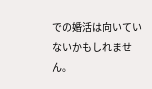での婚活は向いていないかもしれません。